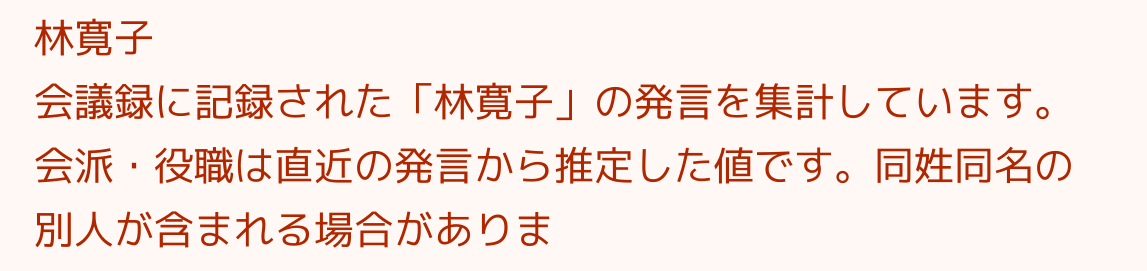林寛子
会議録に記録された「林寛子」の発言を集計しています。会派・役職は直近の発言から推定した値です。同姓同名の別人が含まれる場合がありま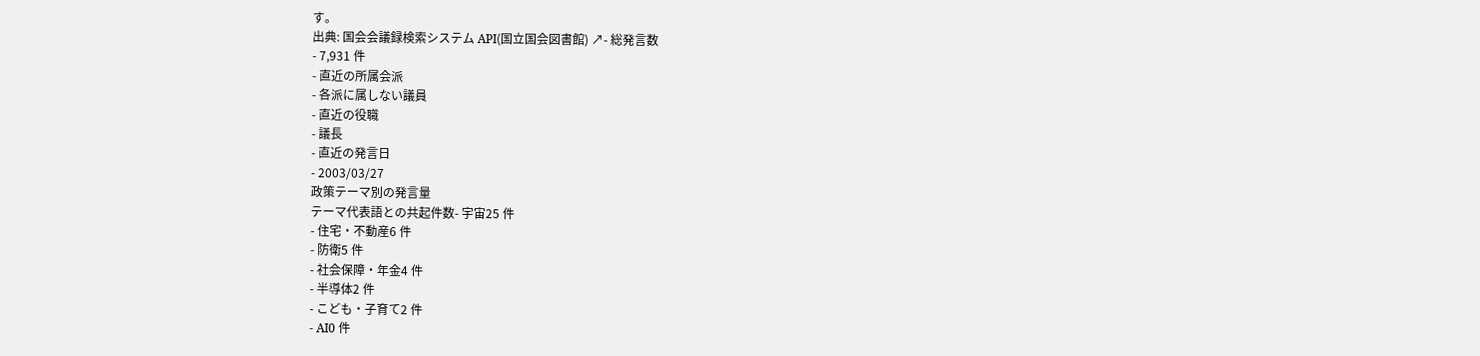す。
出典: 国会会議録検索システム API(国立国会図書館) ↗- 総発言数
- 7,931 件
- 直近の所属会派
- 各派に属しない議員
- 直近の役職
- 議長
- 直近の発言日
- 2003/03/27
政策テーマ別の発言量
テーマ代表語との共起件数- 宇宙25 件
- 住宅・不動産6 件
- 防衛5 件
- 社会保障・年金4 件
- 半導体2 件
- こども・子育て2 件
- AI0 件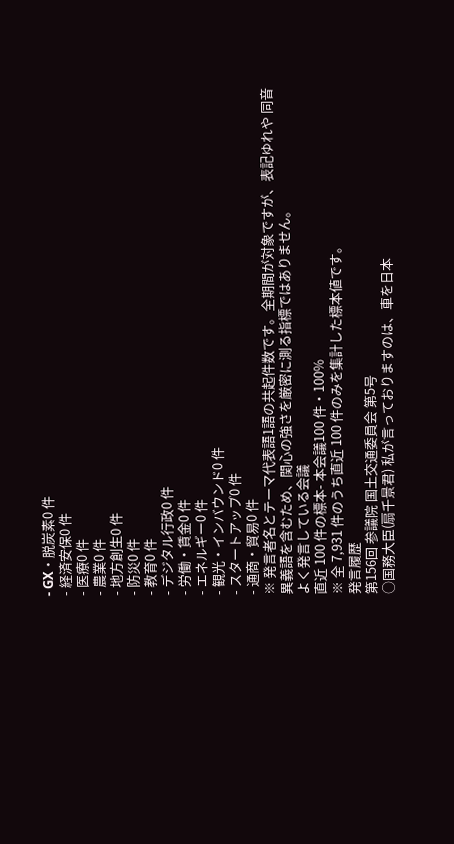- GX・脱炭素0 件
- 経済安保0 件
- 医療0 件
- 農業0 件
- 地方創生0 件
- 防災0 件
- 教育0 件
- デジタル行政0 件
- 労働・賃金0 件
- エネルギー0 件
- 観光・インバウンド0 件
- スタートアップ0 件
- 通商・貿易0 件
※ 発言者名とテーマ代表語1語の共起件数です。全期間が対象ですが、表記ゆれや 同音異義語を含むため、関心の強さを厳密に測る指標ではありません。
よく発言している会議
直近 100 件の標本- 本会議100 件・100%
※ 全 7,931 件のうち直近 100 件のみを集計した標本値です。
発言履歴
第156回 参議院 国土交通委員会 第5号
○国務大臣(扇千景君) 私が言っておりますのは、車を日本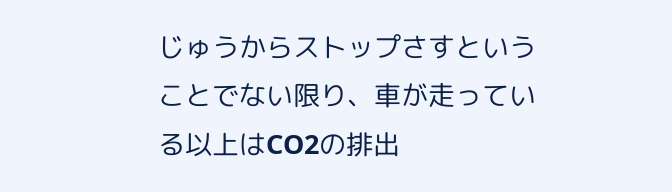じゅうからストップさすということでない限り、車が走っている以上はCO2の排出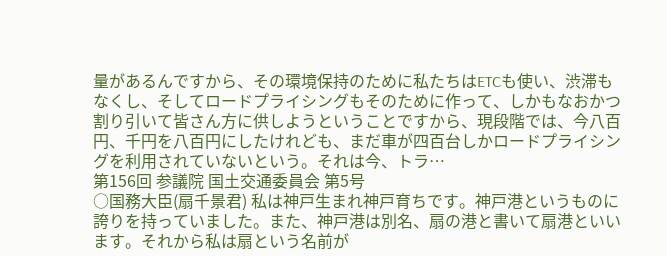量があるんですから、その環境保持のために私たちはETCも使い、渋滞もなくし、そしてロードプライシングもそのために作って、しかもなおかつ割り引いて皆さん方に供しようということですから、現段階では、今八百円、千円を八百円にしたけれども、まだ車が四百台しかロードプライシングを利用されていないという。それは今、トラ…
第156回 参議院 国土交通委員会 第5号
○国務大臣(扇千景君) 私は神戸生まれ神戸育ちです。神戸港というものに誇りを持っていました。また、神戸港は別名、扇の港と書いて扇港といいます。それから私は扇という名前が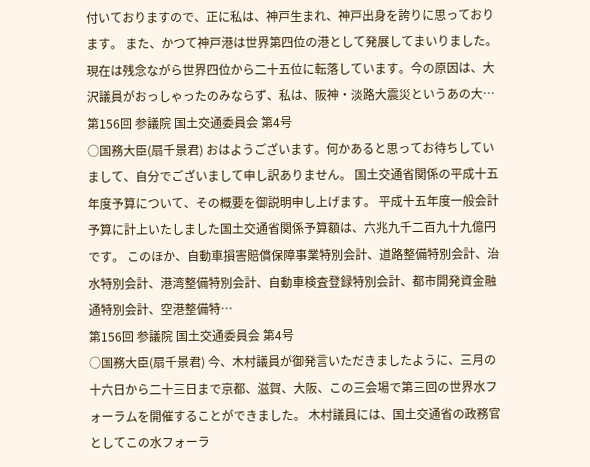付いておりますので、正に私は、神戸生まれ、神戸出身を誇りに思っております。 また、かつて神戸港は世界第四位の港として発展してまいりました。現在は残念ながら世界四位から二十五位に転落しています。今の原因は、大沢議員がおっしゃったのみならず、私は、阪神・淡路大震災というあの大…
第156回 参議院 国土交通委員会 第4号
○国務大臣(扇千景君) おはようございます。何かあると思ってお待ちしていまして、自分でございまして申し訳ありません。 国土交通省関係の平成十五年度予算について、その概要を御説明申し上げます。 平成十五年度一般会計予算に計上いたしました国土交通省関係予算額は、六兆九千二百九十九億円です。 このほか、自動車損害賠償保障事業特別会計、道路整備特別会計、治水特別会計、港湾整備特別会計、自動車検査登録特別会計、都市開発資金融通特別会計、空港整備特…
第156回 参議院 国土交通委員会 第4号
○国務大臣(扇千景君) 今、木村議員が御発言いただきましたように、三月の十六日から二十三日まで京都、滋賀、大阪、この三会場で第三回の世界水フォーラムを開催することができました。 木村議員には、国土交通省の政務官としてこの水フォーラ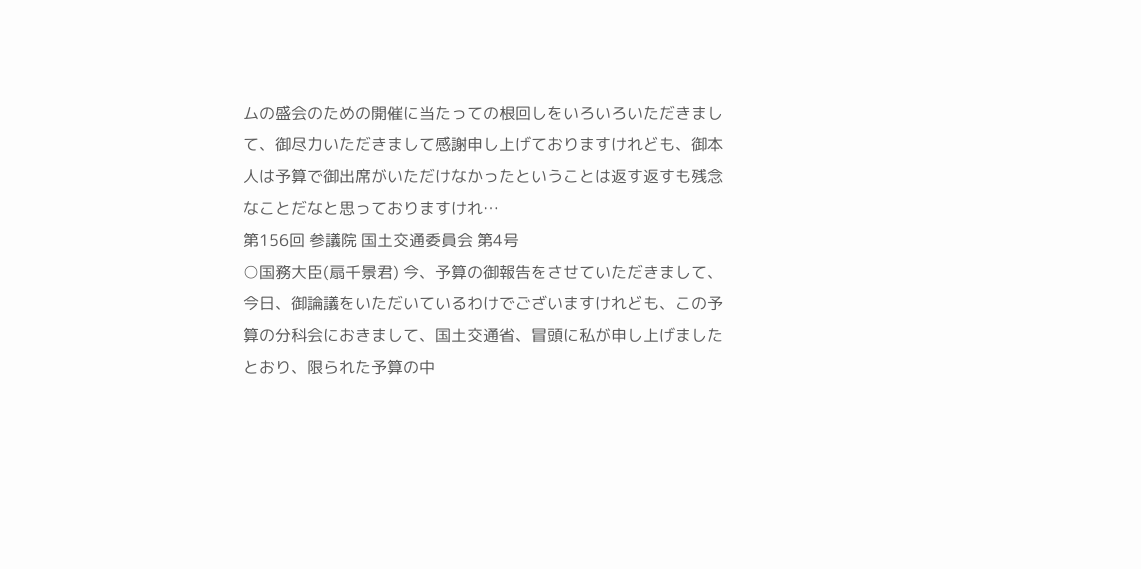ムの盛会のための開催に当たっての根回しをいろいろいただきまして、御尽力いただきまして感謝申し上げておりますけれども、御本人は予算で御出席がいただけなかったということは返す返すも残念なことだなと思っておりますけれ…
第156回 参議院 国土交通委員会 第4号
○国務大臣(扇千景君) 今、予算の御報告をさせていただきまして、今日、御論議をいただいているわけでございますけれども、この予算の分科会におきまして、国土交通省、冒頭に私が申し上げましたとおり、限られた予算の中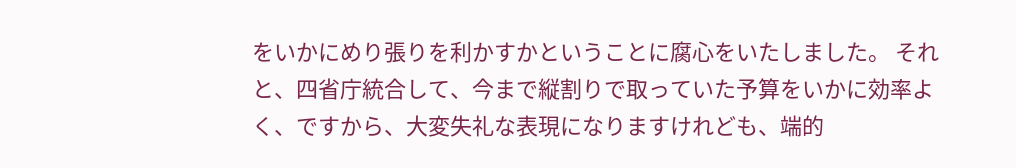をいかにめり張りを利かすかということに腐心をいたしました。 それと、四省庁統合して、今まで縦割りで取っていた予算をいかに効率よく、ですから、大変失礼な表現になりますけれども、端的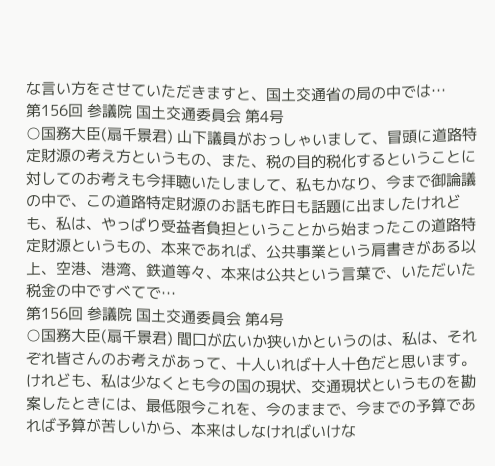な言い方をさせていただきますと、国土交通省の局の中では…
第156回 参議院 国土交通委員会 第4号
○国務大臣(扇千景君) 山下議員がおっしゃいまして、冒頭に道路特定財源の考え方というもの、また、税の目的税化するということに対してのお考えも今拝聴いたしまして、私もかなり、今まで御論議の中で、この道路特定財源のお話も昨日も話題に出ましたけれども、私は、やっぱり受益者負担ということから始まったこの道路特定財源というもの、本来であれば、公共事業という肩書きがある以上、空港、港湾、鉄道等々、本来は公共という言葉で、いただいた税金の中ですべてで…
第156回 参議院 国土交通委員会 第4号
○国務大臣(扇千景君) 間口が広いか狭いかというのは、私は、それぞれ皆さんのお考えがあって、十人いれば十人十色だと思います。 けれども、私は少なくとも今の国の現状、交通現状というものを勘案したときには、最低限今これを、今のままで、今までの予算であれば予算が苦しいから、本来はしなければいけな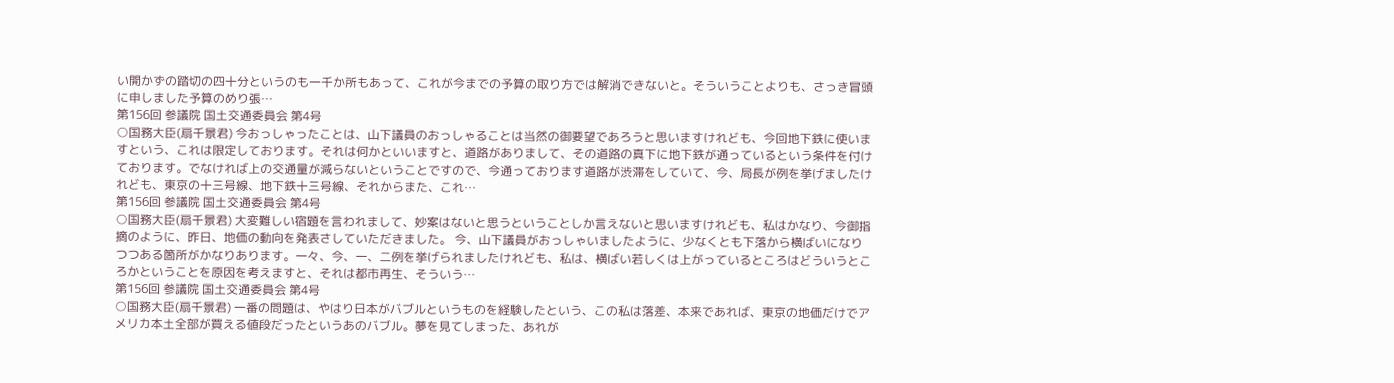い開かずの踏切の四十分というのも一千か所もあって、これが今までの予算の取り方では解消できないと。そういうことよりも、さっき冒頭に申しました予算のめり張…
第156回 参議院 国土交通委員会 第4号
○国務大臣(扇千景君) 今おっしゃったことは、山下議員のおっしゃることは当然の御要望であろうと思いますけれども、今回地下鉄に使いますという、これは限定しております。それは何かといいますと、道路がありまして、その道路の真下に地下鉄が通っているという条件を付けております。でなければ上の交通量が減らないということですので、今通っております道路が渋滞をしていて、今、局長が例を挙げましたけれども、東京の十三号線、地下鉄十三号線、それからまた、これ…
第156回 参議院 国土交通委員会 第4号
○国務大臣(扇千景君) 大変難しい宿題を言われまして、妙案はないと思うということしか言えないと思いますけれども、私はかなり、今御指摘のように、昨日、地価の動向を発表さしていただきました。 今、山下議員がおっしゃいましたように、少なくとも下落から横ばいになりつつある箇所がかなりあります。一々、今、一、二例を挙げられましたけれども、私は、横ばい若しくは上がっているところはどういうところかということを原因を考えますと、それは都市再生、そういう…
第156回 参議院 国土交通委員会 第4号
○国務大臣(扇千景君) 一番の問題は、やはり日本がバブルというものを経験したという、この私は落差、本来であれば、東京の地価だけでアメリカ本土全部が買える値段だったというあのバブル。夢を見てしまった、あれが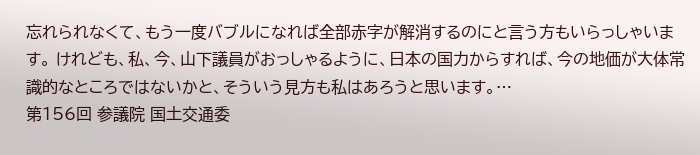忘れられなくて、もう一度バブルになれば全部赤字が解消するのにと言う方もいらっしゃいます。 けれども、私、今、山下議員がおっしゃるように、日本の国力からすれば、今の地価が大体常識的なところではないかと、そういう見方も私はあろうと思います。…
第156回 参議院 国土交通委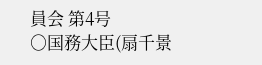員会 第4号
○国務大臣(扇千景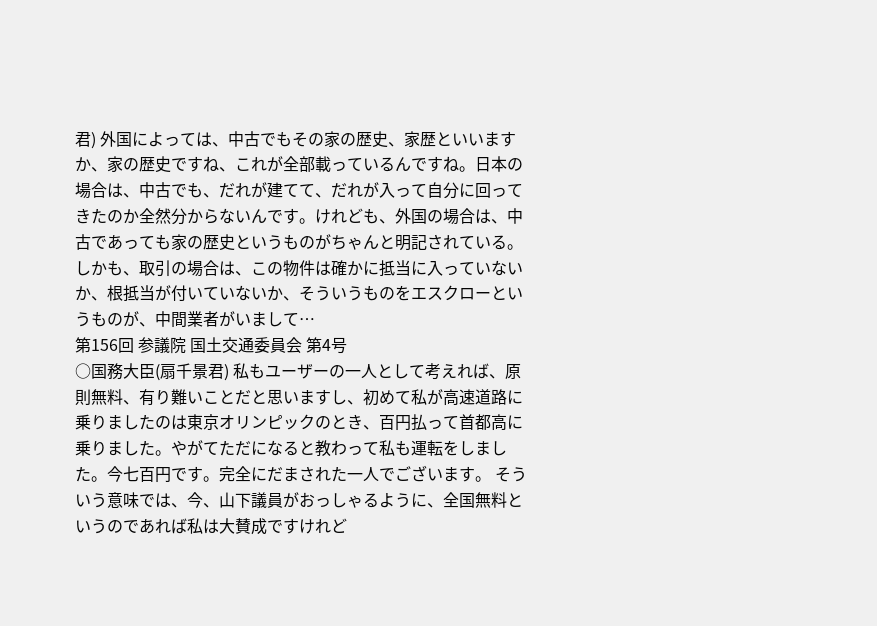君) 外国によっては、中古でもその家の歴史、家歴といいますか、家の歴史ですね、これが全部載っているんですね。日本の場合は、中古でも、だれが建てて、だれが入って自分に回ってきたのか全然分からないんです。けれども、外国の場合は、中古であっても家の歴史というものがちゃんと明記されている。しかも、取引の場合は、この物件は確かに抵当に入っていないか、根抵当が付いていないか、そういうものをエスクローというものが、中間業者がいまして…
第156回 参議院 国土交通委員会 第4号
○国務大臣(扇千景君) 私もユーザーの一人として考えれば、原則無料、有り難いことだと思いますし、初めて私が高速道路に乗りましたのは東京オリンピックのとき、百円払って首都高に乗りました。やがてただになると教わって私も運転をしました。今七百円です。完全にだまされた一人でございます。 そういう意味では、今、山下議員がおっしゃるように、全国無料というのであれば私は大賛成ですけれど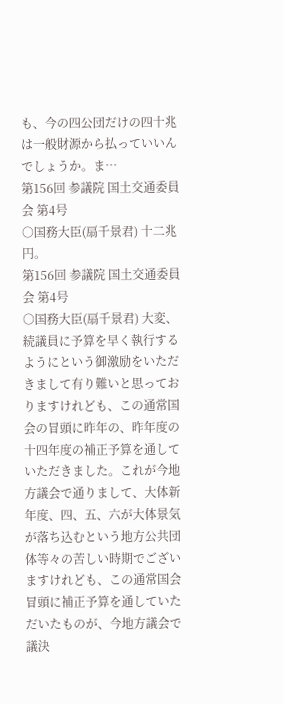も、今の四公団だけの四十兆は一般財源から払っていいんでしょうか。ま…
第156回 参議院 国土交通委員会 第4号
○国務大臣(扇千景君) 十二兆円。
第156回 参議院 国土交通委員会 第4号
○国務大臣(扇千景君) 大変、続議員に予算を早く執行するようにという御激励をいただきまして有り難いと思っておりますけれども、この通常国会の冒頭に昨年の、昨年度の十四年度の補正予算を通していただきました。これが今地方議会で通りまして、大体新年度、四、五、六が大体景気が落ち込むという地方公共団体等々の苦しい時期でございますけれども、この通常国会冒頭に補正予算を通していただいたものが、今地方議会で議決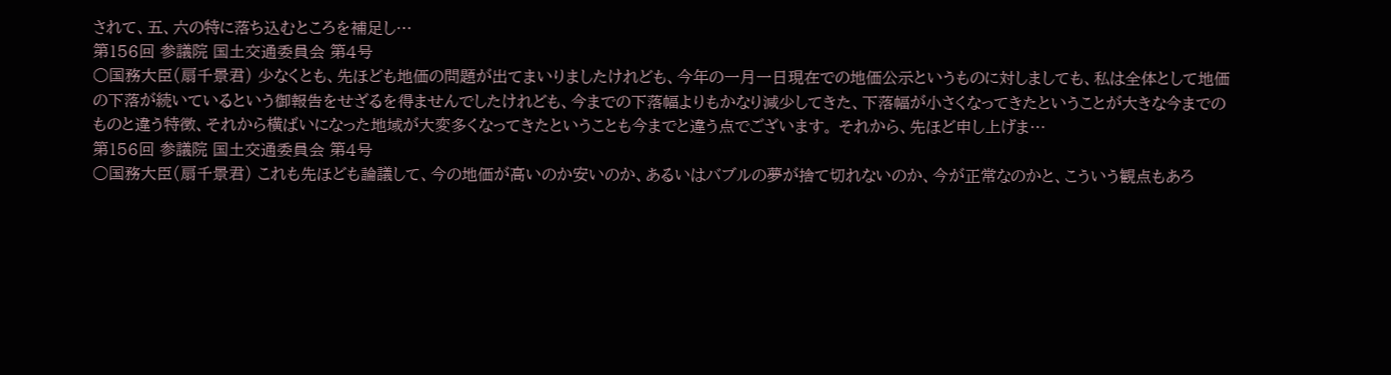されて、五、六の特に落ち込むところを補足し…
第156回 参議院 国土交通委員会 第4号
○国務大臣(扇千景君) 少なくとも、先ほども地価の問題が出てまいりましたけれども、今年の一月一日現在での地価公示というものに対しましても、私は全体として地価の下落が続いているという御報告をせざるを得ませんでしたけれども、今までの下落幅よりもかなり減少してきた、下落幅が小さくなってきたということが大きな今までのものと違う特徴、それから横ばいになった地域が大変多くなってきたということも今までと違う点でございます。 それから、先ほど申し上げま…
第156回 参議院 国土交通委員会 第4号
○国務大臣(扇千景君) これも先ほども論議して、今の地価が高いのか安いのか、あるいはバブルの夢が捨て切れないのか、今が正常なのかと、こういう観点もあろ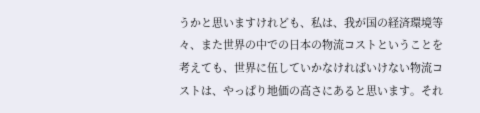うかと思いますけれども、私は、我が国の経済環境等々、また世界の中での日本の物流コストということを考えても、世界に伍していかなければいけない物流コストは、やっぱり地価の高さにあると思います。それ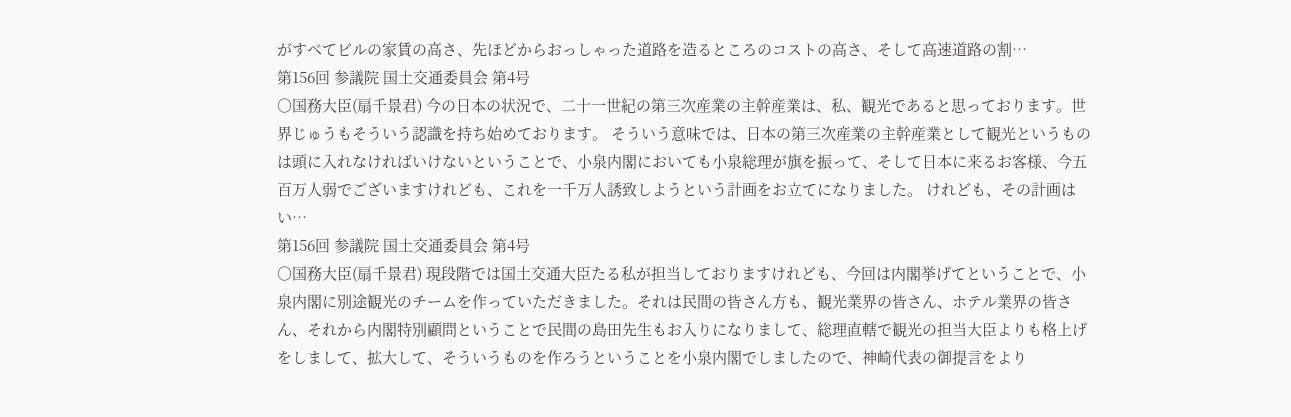がすべてビルの家賃の高さ、先ほどからおっしゃった道路を造るところのコストの高さ、そして高速道路の割…
第156回 参議院 国土交通委員会 第4号
○国務大臣(扇千景君) 今の日本の状況で、二十一世紀の第三次産業の主幹産業は、私、観光であると思っております。世界じゅうもそういう認識を持ち始めております。 そういう意味では、日本の第三次産業の主幹産業として観光というものは頭に入れなければいけないということで、小泉内閣においても小泉総理が旗を振って、そして日本に来るお客様、今五百万人弱でございますけれども、これを一千万人誘致しようという計画をお立てになりました。 けれども、その計画はい…
第156回 参議院 国土交通委員会 第4号
○国務大臣(扇千景君) 現段階では国土交通大臣たる私が担当しておりますけれども、今回は内閣挙げてということで、小泉内閣に別途観光のチームを作っていただきました。それは民間の皆さん方も、観光業界の皆さん、ホテル業界の皆さん、それから内閣特別顧問ということで民間の島田先生もお入りになりまして、総理直轄で観光の担当大臣よりも格上げをしまして、拡大して、そういうものを作ろうということを小泉内閣でしましたので、神崎代表の御提言をより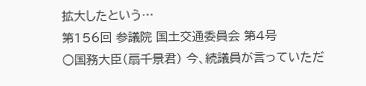拡大したという…
第156回 参議院 国土交通委員会 第4号
○国務大臣(扇千景君) 今、続議員が言っていただ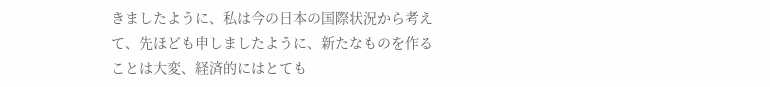きましたように、私は今の日本の国際状況から考えて、先ほども申しましたように、新たなものを作ることは大変、経済的にはとても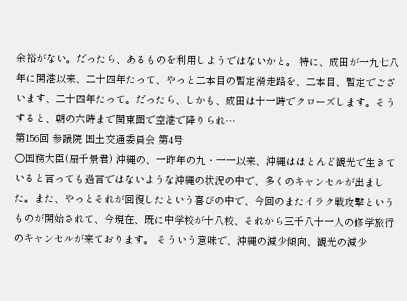余裕がない。だったら、あるものを利用しようではないかと。 特に、成田が一九七八年に開港以来、二十四年たって、やっと二本目の暫定滑走路を、二本目、暫定でございます、二十四年たって。だったら、しかも、成田は十一時でクローズします。そうすると、朝の六時まで関東圏で空港で降りられ…
第156回 参議院 国土交通委員会 第4号
○国務大臣(扇千景君) 沖縄の、一昨年の九・一一以来、沖縄はほとんど観光で生きていると言っても過言ではないような沖縄の状況の中で、多くのキャンセルが出ました。また、やっとそれが回復したという喜びの中で、今回のまたイラク戦攻撃というものが開始されて、今現在、既に中学校が十八校、それから三千八十一人の修学旅行のキャンセルが来ております。 そういう意味で、沖縄の減少傾向、観光の減少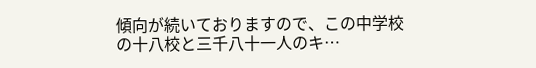傾向が続いておりますので、この中学校の十八校と三千八十一人のキ…